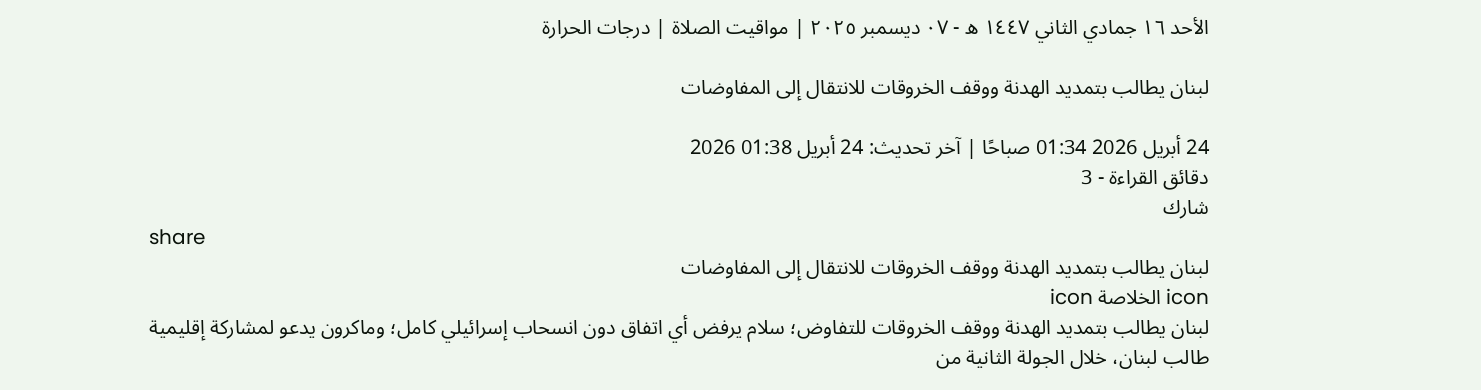الأحد ١٦ جمادي الثاني ١٤٤٧ ه - ٠٧ ديسمبر ٢٠٢٥ | مواقيت الصلاة | درجات الحرارة

لبنان يطالب بتمديد الهدنة ووقف الخروقات للانتقال إلى المفاوضات

24 أبريل 2026 01:34 صباحًا | آخر تحديث: 24 أبريل 01:38 2026
دقائق القراءة - 3
شارك
share
لبنان يطالب بتمديد الهدنة ووقف الخروقات للانتقال إلى المفاوضات
icon الخلاصة icon
لبنان يطالب بتمديد الهدنة ووقف الخروقات للتفاوض؛ سلام يرفض أي اتفاق دون انسحاب إسرائيلي كامل؛ وماكرون يدعو لمشاركة إقليمية
طالب لبنان، خلال الجولة الثانية من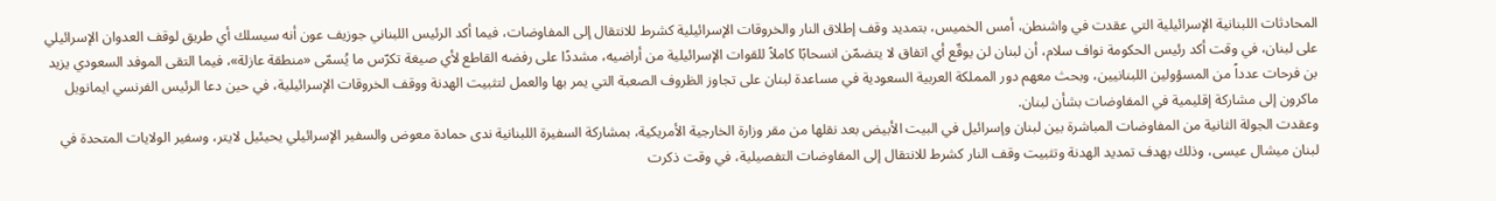المحادثات اللبنانية الإسرائيلية التي عقدت في واشنطن، أمس الخميس، بتمديد وقف إطلاق النار والخروقات الإسرائيلية كشرط للانتقال إلى المفاوضات، فيما أكد الرئيس اللبناني جوزيف عون أنه سيسلك أي طريق لوقف العدوان الإسرائيلي على لبنان، في وقت أكد رئيس الحكومة نواف سلام، أن لبنان لن يوقّع أي اتفاق لا يتضمّن انسحابًا كاملاً للقوات الإسرائيلية من أراضيه، مشددًا على رفضه القاطع لأي صيغة تكرّس ما يُسمّى «منطقة عازلة»، فيما التقى الموفد السعودي يزيد بن فرحات عدداً من المسؤولين اللبنانيين، وبحث معهم دور المملكة العربية السعودية في مساعدة لبنان على تجاوز الظروف الصعبة التي يمر بها والعمل لتثبيت الهدنة ووقف الخروقات الإسرائيلية، في حين دعا الرئيس الفرنسي ايمانويل ماكرون إلى مشاركة إقليمية في المفاوضات بشأن لبنان.
وعقدت الجولة الثانية من المفاوضات المباشرة بين لبنان وإسرائيل في البيت الأبيض بعد نقلها من مقر وزارة الخارجية الأمريكية، بمشاركة السفيرة اللبنانية ندى حمادة معوض والسفير الإسرائيلي يحيئيل لايتر، وسفير الولايات المتحدة في لبنان ميشال عيسى، وذلك بهدف تمديد الهدنة وتثبيت وقف النار كشرط للانتقال إلى المفاوضات التفصيلية، في وقت ذكرت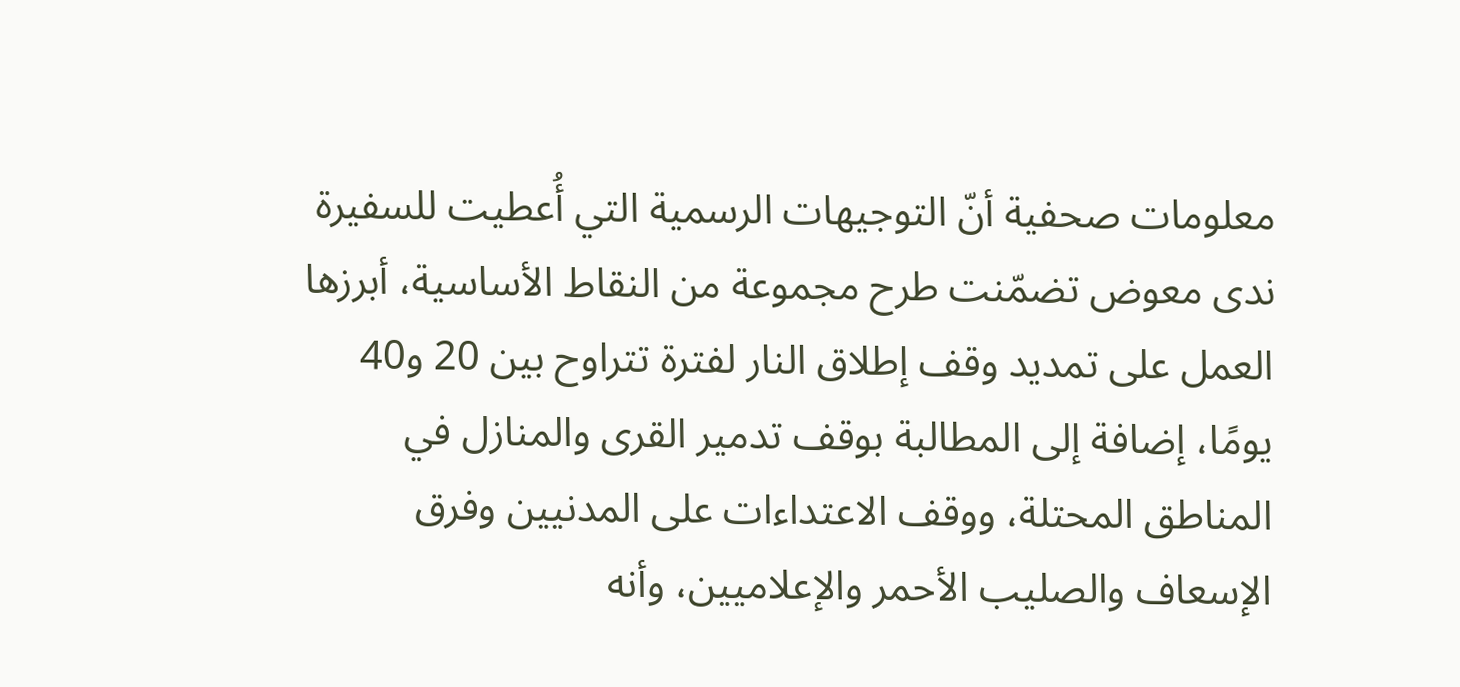معلومات صحفية أنّ التوجيهات الرسمية التي أُعطيت للسفيرة ندى معوض تضمّنت طرح مجموعة من النقاط الأساسية، أبرزها العمل على تمديد وقف إطلاق النار لفترة تتراوح بين 20 و40 يومًا، إضافة إلى المطالبة بوقف تدمير القرى والمنازل في المناطق المحتلة، ووقف الاعتداءات على المدنيين وفرق الإسعاف والصليب الأحمر والإعلاميين، وأنه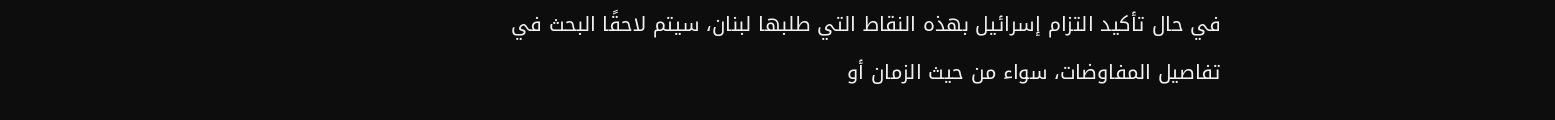في حال تأكيد التزام إسرائيل بهذه النقاط التي طلبها لبنان، سيتم لاحقًا البحث في تفاصيل المفاوضات، سواء من حيث الزمان أو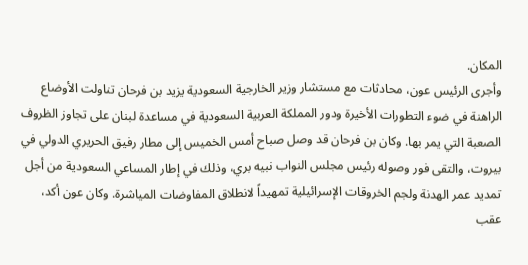المكان.
وأجرى الرئيس عون، محادثات مع مستشار وزير الخارجية السعودية يزيد بن فرحان تناولت الأوضاع الراهنة في ضوء التطورات الأخيرة ودور المملكة العربية السعودية في مساعدة لبنان على تجاوز الظروف الصعبة التي يمر بها. وكان بن فرحان قد وصل صباح أمس الخميس إلى مطار رفيق الحريري الدولي في بيروت، والتقى فور وصوله رئيس مجلس النواب نبيه بري، وذلك في إطار المساعي السعودية من أجل تمديد عمر الهدنة ولجم الخروقات الإسرائيلية تمهيداً لانطلاق المفاوضات المياشرة. وكان عون أكد، عقب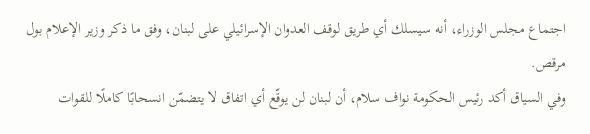اجتماع مجلس الوزراء، أنه سيسلك أي طريق لوقف العدوان الإسرائيلي على لبنان، وفق ما ذكر وزير الإعلام بول مرقص.
وفي السياق أكد رئيس الحكومة نواف سلام، أن لبنان لن يوقّع أي اتفاق لا يتضمّن انسحابًا كاملًا للقوات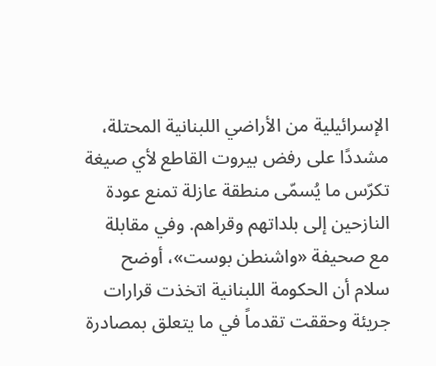الإسرائيلية من الأراضي اللبنانية المحتلة، مشددًا على رفض بيروت القاطع لأي صيغة تكرّس ما يُسمّى منطقة عازلة تمنع عودة النازحين إلى بلداتهم وقراهم. وفي مقابلة مع صحيفة «واشنطن بوست»، أوضح سلام أن الحكومة اللبنانية اتخذت قرارات جريئة وحققت تقدماً في ما يتعلق بمصادرة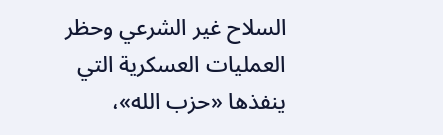السلاح غير الشرعي وحظر العمليات العسكرية التي ينفذها «حزب الله»،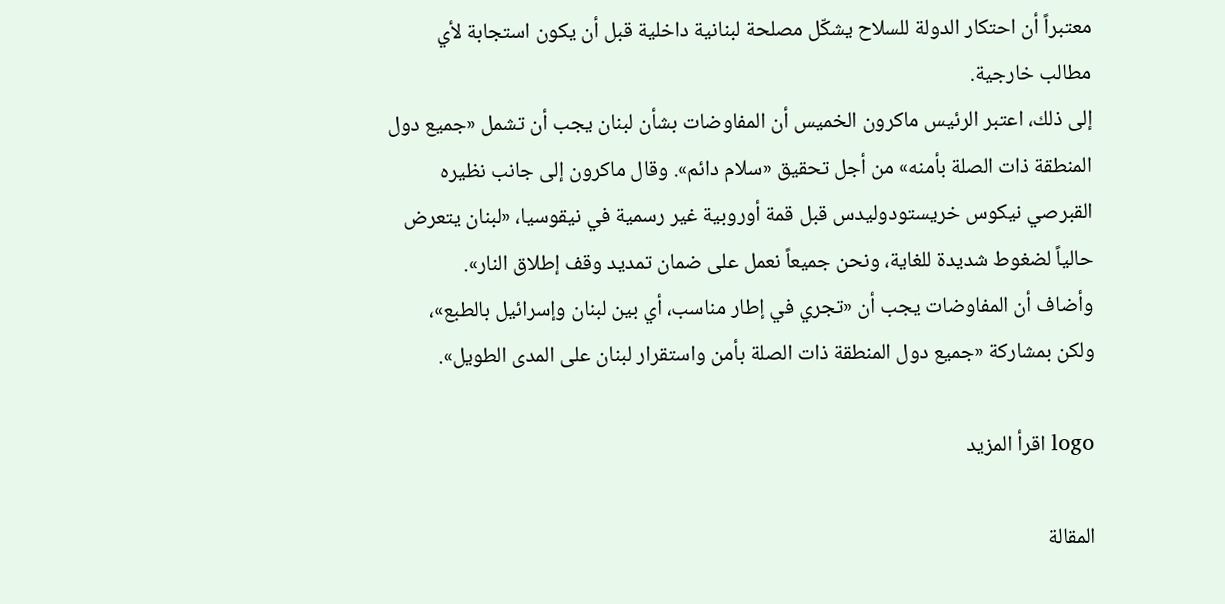معتبراً أن احتكار الدولة للسلاح يشكّل مصلحة لبنانية داخلية قبل أن يكون استجابة لأي مطالب خارجية.
إلى ذلك، اعتبر الرئيس ماكرون الخميس أن المفاوضات بشأن لبنان يجب أن تشمل «جميع دول المنطقة ذات الصلة بأمنه» من أجل تحقيق «سلام دائم». وقال ماكرون إلى جانب نظيره القبرصي نيكوس خريستودوليدس قبل قمة أوروبية غير رسمية في نيقوسيا، «لبنان يتعرض حالياً لضغوط شديدة للغاية، ونحن جميعاً نعمل على ضمان تمديد وقف إطلاق النار».
وأضاف أن المفاوضات يجب أن «تجري في إطار مناسب، أي بين لبنان وإسرائيل بالطبع»، ولكن بمشاركة «جميع دول المنطقة ذات الصلة بأمن واستقرار لبنان على المدى الطويل».

logo اقرأ المزيد

المقالة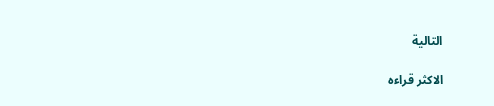التالية

الاكثر قراءه